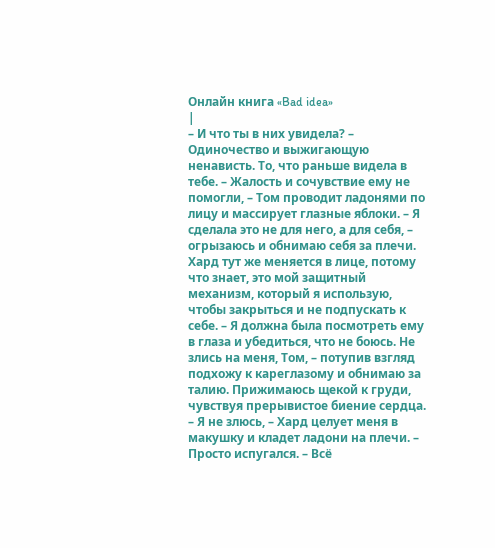Онлайн книга «Bad idea»
|
– И что ты в них увидела? – Одиночество и выжигающую ненависть. То, что раньше видела в тебе. – Жалость и сочувствие ему не помогли, – Том проводит ладонями по лицу и массирует глазные яблоки. – Я сделала это не для него, а для себя, – огрызаюсь и обнимаю себя за плечи. Хард тут же меняется в лице, потому что знает, это мой защитный механизм, который я использую, чтобы закрыться и не подпускать к себе. – Я должна была посмотреть ему в глаза и убедиться, что не боюсь. Не злись на меня, Том, – потупив взгляд подхожу к кареглазому и обнимаю за талию. Прижимаюсь щекой к груди, чувствуя прерывистое биение сердца. – Я не злюсь, – Хард целует меня в макушку и кладет ладони на плечи. – Просто испугался. – Всё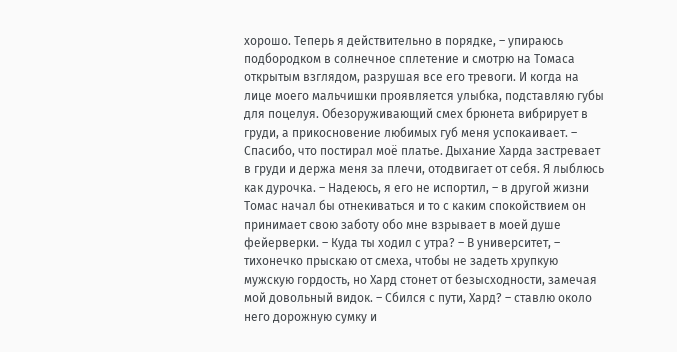хорошо. Теперь я действительно в порядке, – упираюсь подбородком в солнечное сплетение и смотрю на Томаса открытым взглядом, разрушая все его тревоги. И когда на лице моего мальчишки проявляется улыбка, подставляю губы для поцелуя. Обезоруживающий смех брюнета вибрирует в груди, а прикосновение любимых губ меня успокаивает. – Спасибо, что постирал моё платье. Дыхание Харда застревает в груди и держа меня за плечи, отодвигает от себя. Я лыблюсь как дурочка. – Надеюсь, я его не испортил, – в другой жизни Томас начал бы отнекиваться и то с каким спокойствием он принимает свою заботу обо мне взрывает в моей душе фейерверки. – Куда ты ходил с утра? – В университет, – тихонечко прыскаю от смеха, чтобы не задеть хрупкую мужскую гордость, но Хард стонет от безысходности, замечая мой довольный видок. – Сбился с пути, Хард? – ставлю около него дорожную сумку и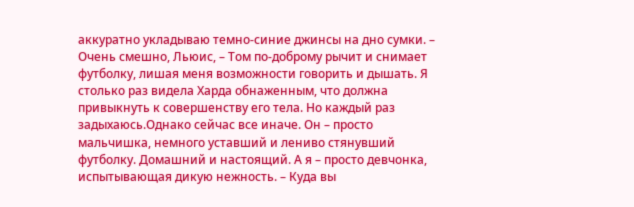аккуратно укладываю темно-синие джинсы на дно сумки. – Очень смешно, Льюис, – Том по-доброму рычит и снимает футболку, лишая меня возможности говорить и дышать. Я столько раз видела Харда обнаженным, что должна привыкнуть к совершенству его тела. Но каждый раз задыхаюсь.Однако сейчас все иначе. Он – просто мальчишка, немного уставший и лениво стянувший футболку. Домашний и настоящий. А я – просто девчонка, испытывающая дикую нежность. – Куда вы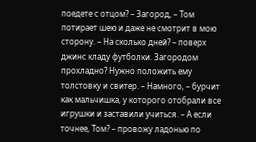поедете с отцом? – Загород, – Том потирает шею и даже не смотрит в мою сторону. – На сколько дней? – поверх джинс кладу футболки. Загородом прохладно? Нужно положить ему толстовку и свитер. – Намного, – бурчит как мальчишка, у которого отобрали все игрушки и заставили учиться. – А если точнее, Том? – провожу ладонью по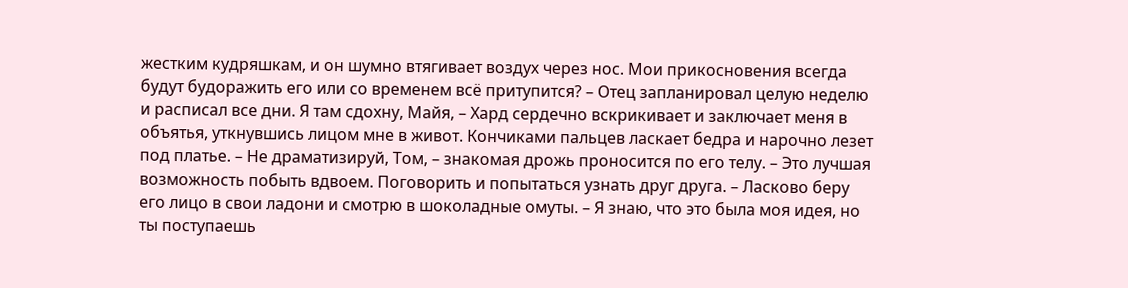жестким кудряшкам, и он шумно втягивает воздух через нос. Мои прикосновения всегда будут будоражить его или со временем всё притупится? – Отец запланировал целую неделю и расписал все дни. Я там сдохну, Майя, – Хард сердечно вскрикивает и заключает меня в объятья, уткнувшись лицом мне в живот. Кончиками пальцев ласкает бедра и нарочно лезет под платье. – Не драматизируй, Том, – знакомая дрожь проносится по его телу. – Это лучшая возможность побыть вдвоем. Поговорить и попытаться узнать друг друга. – Ласково беру его лицо в свои ладони и смотрю в шоколадные омуты. – Я знаю, что это была моя идея, но ты поступаешь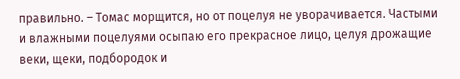правильно. – Томас морщится, но от поцелуя не уворачивается. Частыми и влажными поцелуями осыпаю его прекрасное лицо, целуя дрожащие веки, щеки, подбородок и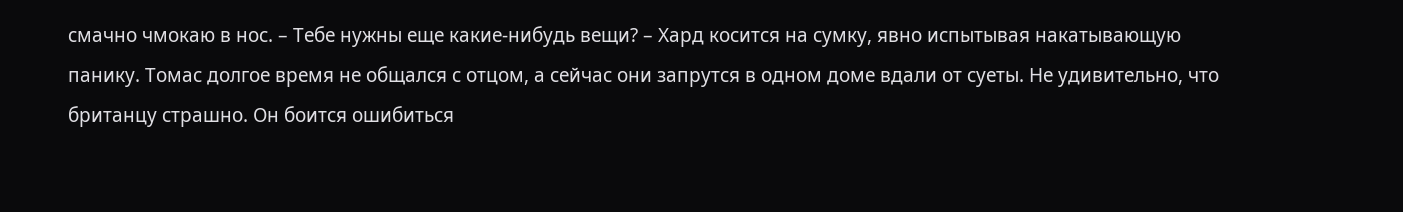смачно чмокаю в нос. – Тебе нужны еще какие-нибудь вещи? – Хард косится на сумку, явно испытывая накатывающую панику. Томас долгое время не общался с отцом, а сейчас они запрутся в одном доме вдали от суеты. Не удивительно, что британцу страшно. Он боится ошибиться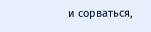и сорваться,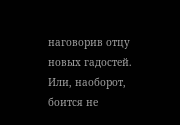наговорив отцу новых гадостей. Или, наоборот, боится не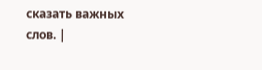сказать важных слов. |